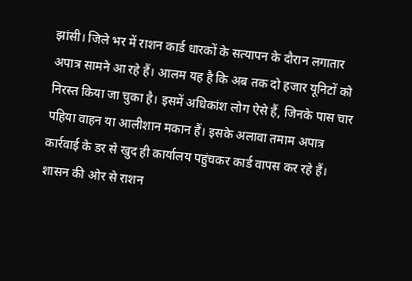झांसी। जिले भर में राशन कार्ड धारकों के सत्यापन के दौरान लगातार अपात्र सामने आ रहे हैं। आलम यह है कि अब तक दो हजार यूनिटों को निरस्त किया जा चुका है। इसमें अधिकांश लोग ऐसे हैं, जिनके पास चार पहिया वाहन या आलीशान मकान हैं। इसके अलावा तमाम अपात्र कार्रवाई के डर से खुद ही कार्यालय पहुंचकर कार्ड वापस कर रहे हैं।
शासन की ओर से राशन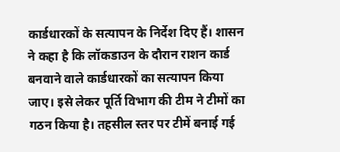कार्डधारकों के सत्यापन के निर्देश दिए हैं। शासन ने कहा है कि लॉकडाउन के दौरान राशन कार्ड बनवाने वाले कार्डधारकों का सत्यापन किया जाए। इसे लेकर पूर्ति विभाग की टीम ने टीमों का गठन किया है। तहसील स्तर पर टीमें बनाई गई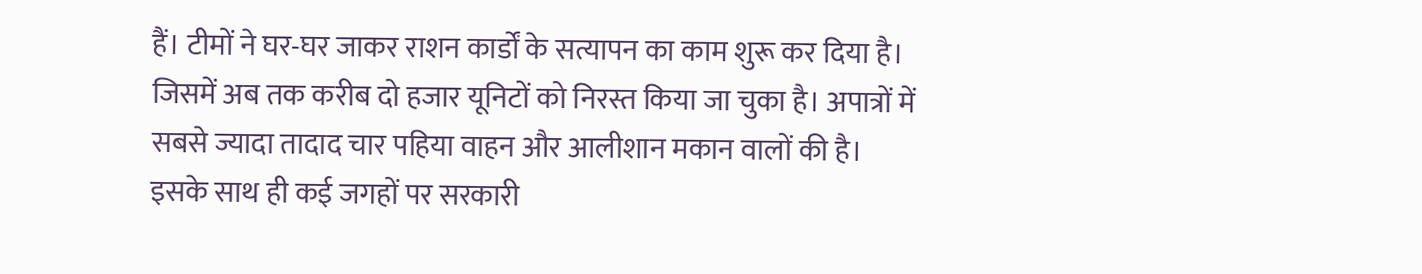हैं। टीमों ने घर-घर जाकर राशन कार्डों के सत्यापन का काम शुरू कर दिया है। जिसमें अब तक करीब दो हजार यूनिटों को निरस्त किया जा चुका है। अपात्रों में सबसे ज्यादा तादाद चार पहिया वाहन और आलीशान मकान वालों की है।
इसके साथ ही कई जगहों पर सरकारी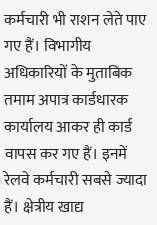कर्मचारी भी राशन लेते पाए गए हैं। विभागीय अधिकारियों के मुताबिक तमाम अपात्र कार्डधारक कार्यालय आकर ही कार्ड वापस कर गए हैं। इनमें रेलवे कर्मचारी सबसे ज्यादा हैं। क्षेत्रीय खाद्य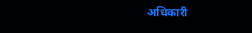अधिकारी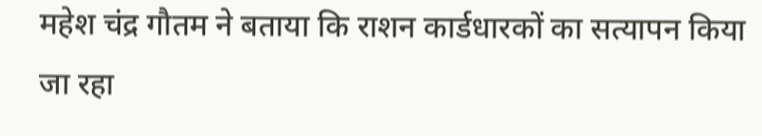महेश चंद्र गौतम ने बताया कि राशन कार्डधारकों का सत्यापन किया जा रहा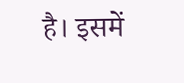है। इसमें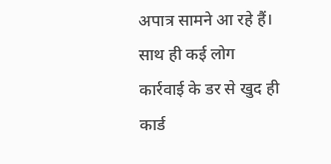अपात्र सामने आ रहे हैं। साथ ही कई लोग कार्रवाई के डर से खुद ही कार्ड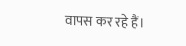वापस कर रहे हैं।